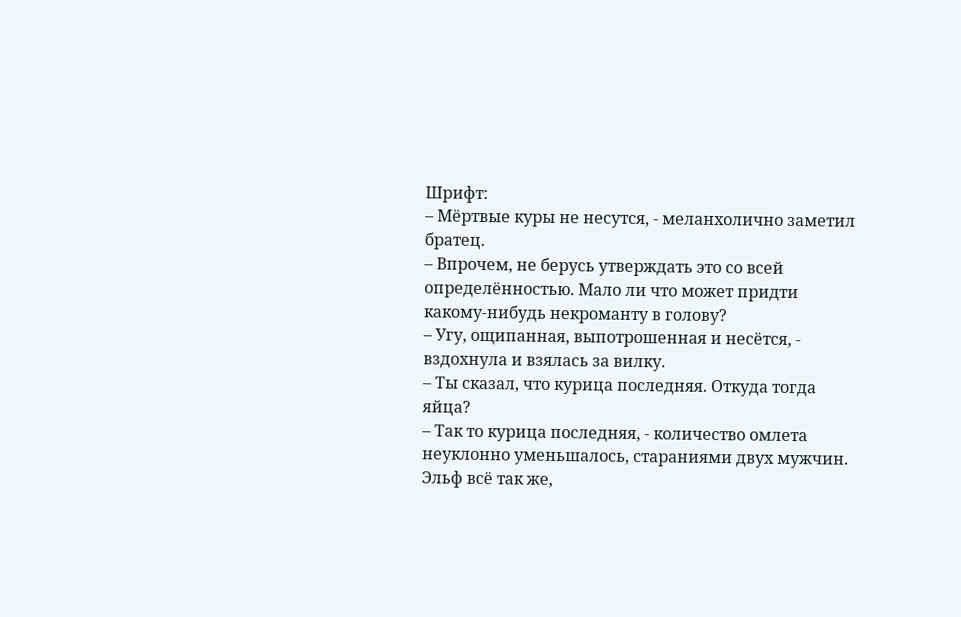Шрифт:
– Мёртвые куры не несутся, - меланхолично заметил братец.
– Впрочем, не берусь утверждать это со всей определённостью. Мало ли что может придти какому-нибудь некроманту в голову?
– Угу, ощипанная, выпотрошенная и несётся, - вздохнула и взялась за вилку.
– Ты сказал, что курица последняя. Откуда тогда яйца?
– Так то курица последняя, - количество омлета неуклонно уменьшалось, стараниями двух мужчин.
Эльф всё так же,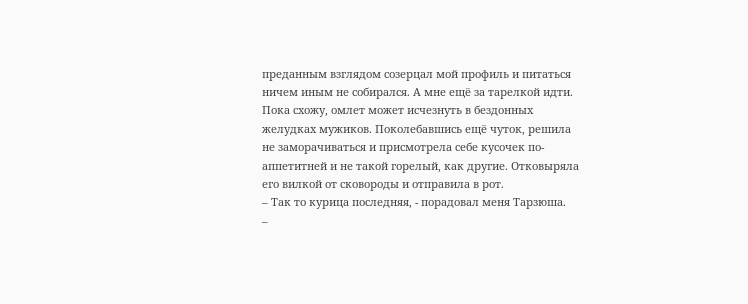преданным взглядом созерцал мой профиль и питаться ничем иным не собирался. А мне ещё за тарелкой идти. Пока схожу, омлет может исчезнуть в бездонных желудках мужиков. Поколебавшись ещё чуток, решила не заморачиваться и присмотрела себе кусочек по-аппетитней и не такой горелый, как другие. Отковыряла его вилкой от сковороды и отправила в рот.
– Так то курица последняя, - порадовал меня Тарзюша.
–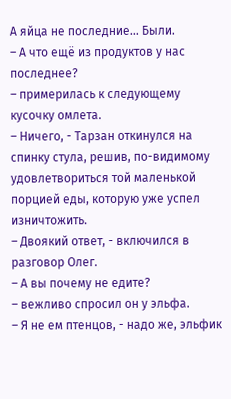А яйца не последние... Были.
– А что ещё из продуктов у нас последнее?
– примерилась к следующему кусочку омлета.
– Ничего, - Тарзан откинулся на спинку стула, решив, по-видимому удовлетвориться той маленькой порцией еды, которую уже успел изничтожить.
– Двоякий ответ, - включился в разговор Олег.
– А вы почему не едите?
– вежливо спросил он у эльфа.
– Я не ем птенцов, - надо же, эльфик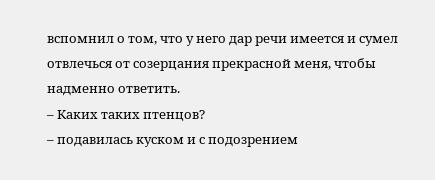вспомнил о том, что у него дар речи имеется и сумел отвлечься от созерцания прекрасной меня, чтобы надменно ответить.
– Каких таких птенцов?
– подавилась куском и с подозрением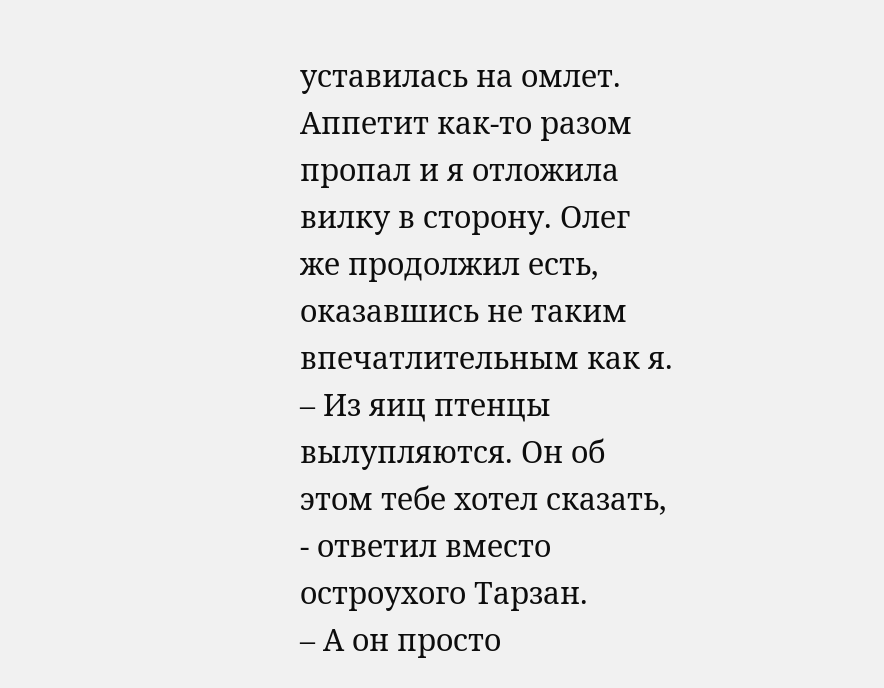уставилась на омлет.
Аппетит как-то разом пропал и я отложила вилку в сторону. Олег же продолжил есть, оказавшись не таким впечатлительным как я.
– Из яиц птенцы вылупляются. Он об этом тебе хотел сказать, - ответил вместо остроухого Тарзан.
– А он просто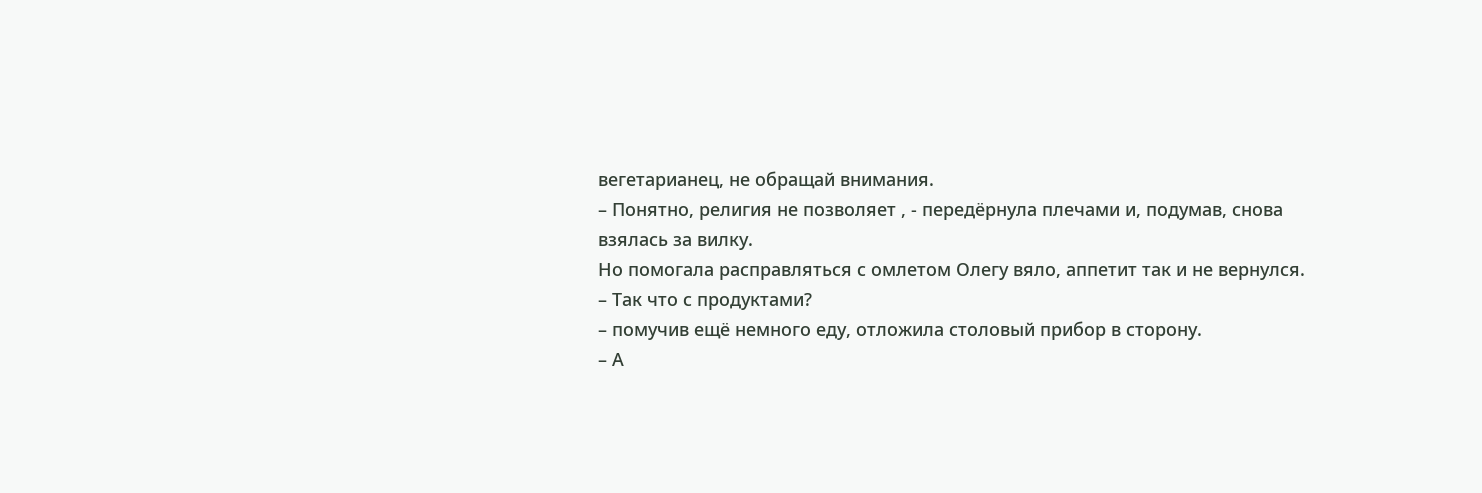вегетарианец, не обращай внимания.
– Понятно, религия не позволяет , - передёрнула плечами и, подумав, снова взялась за вилку.
Но помогала расправляться с омлетом Олегу вяло, аппетит так и не вернулся.
– Так что с продуктами?
– помучив ещё немного еду, отложила столовый прибор в сторону.
– А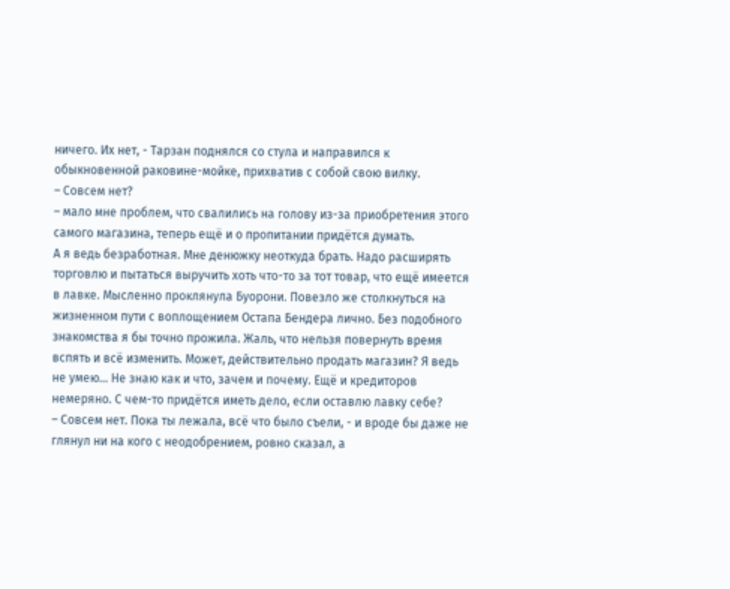ничего. Их нет, - Тарзан поднялся со стула и направился к обыкновенной раковине-мойке, прихватив с собой свою вилку.
– Совсем нет?
– мало мне проблем, что свалились на голову из-за приобретения этого самого магазина, теперь ещё и о пропитании придётся думать.
А я ведь безработная. Мне денюжку неоткуда брать. Надо расширять торговлю и пытаться выручить хоть что-то за тот товар, что ещё имеется в лавке. Мысленно проклянула Буорони. Повезло же столкнуться на жизненном пути с воплощением Остапа Бендера лично. Без подобного знакомства я бы точно прожила. Жаль, что нельзя повернуть время вспять и всё изменить. Может, действительно продать магазин? Я ведь не умею... Не знаю как и что, зачем и почему. Ещё и кредиторов немеряно. С чем-то придётся иметь дело, если оставлю лавку себе?
– Совсем нет. Пока ты лежала, всё что было съели, - и вроде бы даже не глянул ни на кого с неодобрением, ровно сказал, а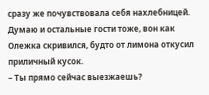сразу же почувствовала себя нахлебницей.
Думаю и остальные гости тоже, вон как Олежка скривился, будто от лимона откусил приличный кусок.
– Ты прямо сейчас выезжаешь?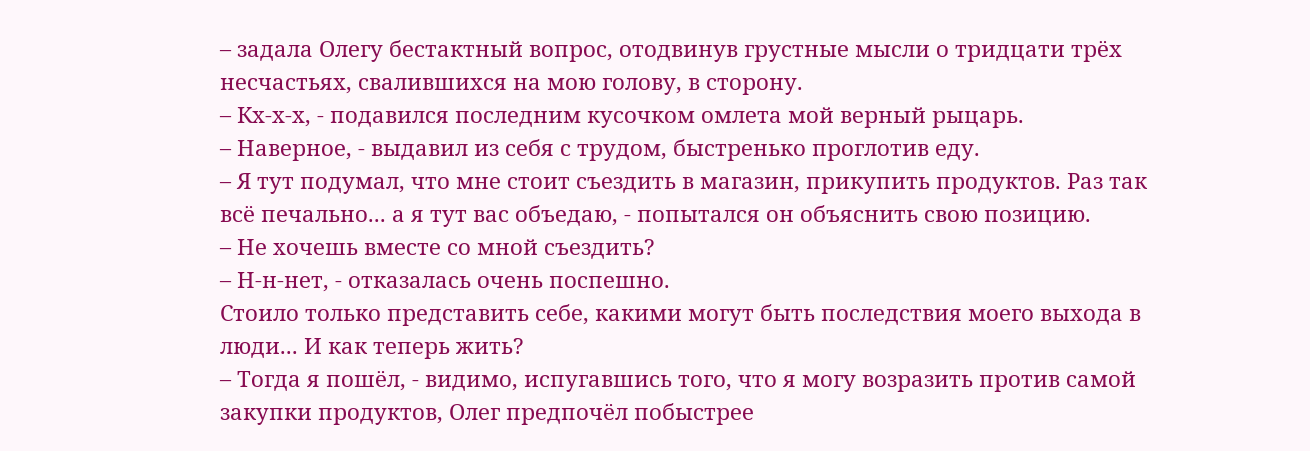– задала Олегу бестактный вопрос, отодвинув грустные мысли о тридцати трёх несчастьях, свалившихся на мою голову, в сторону.
– Кх-х-х, - подавился последним кусочком омлета мой верный рыцарь.
– Наверное, - выдавил из себя с трудом, быстренько проглотив еду.
– Я тут подумал, что мне стоит съездить в магазин, прикупить продуктов. Раз так всё печально... а я тут вас объедаю, - попытался он объяснить свою позицию.
– Не хочешь вместе со мной съездить?
– Н-н-нет, - отказалась очень поспешно.
Стоило только представить себе, какими могут быть последствия моего выхода в люди... И как теперь жить?
– Тогда я пошёл, - видимо, испугавшись того, что я могу возразить против самой закупки продуктов, Олег предпочёл побыстрее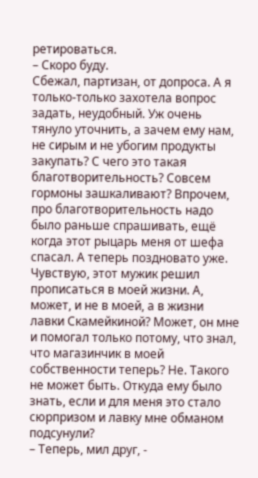ретироваться.
– Скоро буду.
Сбежал, партизан, от допроса. А я только-только захотела вопрос задать, неудобный. Уж очень тянуло уточнить, а зачем ему нам, не сирым и не убогим продукты закупать? С чего это такая благотворительность? Совсем гормоны зашкаливают? Впрочем, про благотворительность надо было раньше спрашивать, ещё когда этот рыцарь меня от шефа спасал. А теперь поздновато уже. Чувствую, этот мужик решил прописаться в моей жизни. А, может, и не в моей, а в жизни лавки Скамейкиной? Может, он мне и помогал только потому, что знал, что магазинчик в моей собственности теперь? Не. Такого не может быть. Откуда ему было знать, если и для меня это стало сюрпризом и лавку мне обманом подсунули?
– Теперь, мил друг, -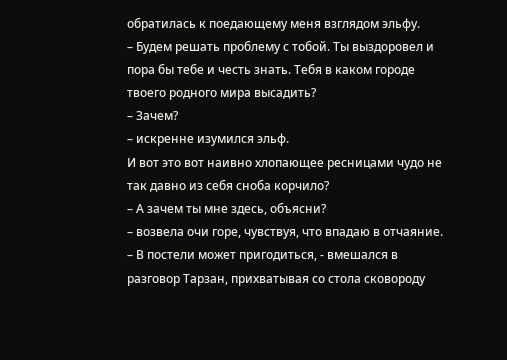обратилась к поедающему меня взглядом эльфу.
– Будем решать проблему с тобой. Ты выздоровел и пора бы тебе и честь знать. Тебя в каком городе твоего родного мира высадить?
– Зачем?
– искренне изумился эльф.
И вот это вот наивно хлопающее ресницами чудо не так давно из себя сноба корчило?
– А зачем ты мне здесь, объясни?
– возвела очи горе, чувствуя, что впадаю в отчаяние.
– В постели может пригодиться, - вмешался в разговор Тарзан, прихватывая со стола сковороду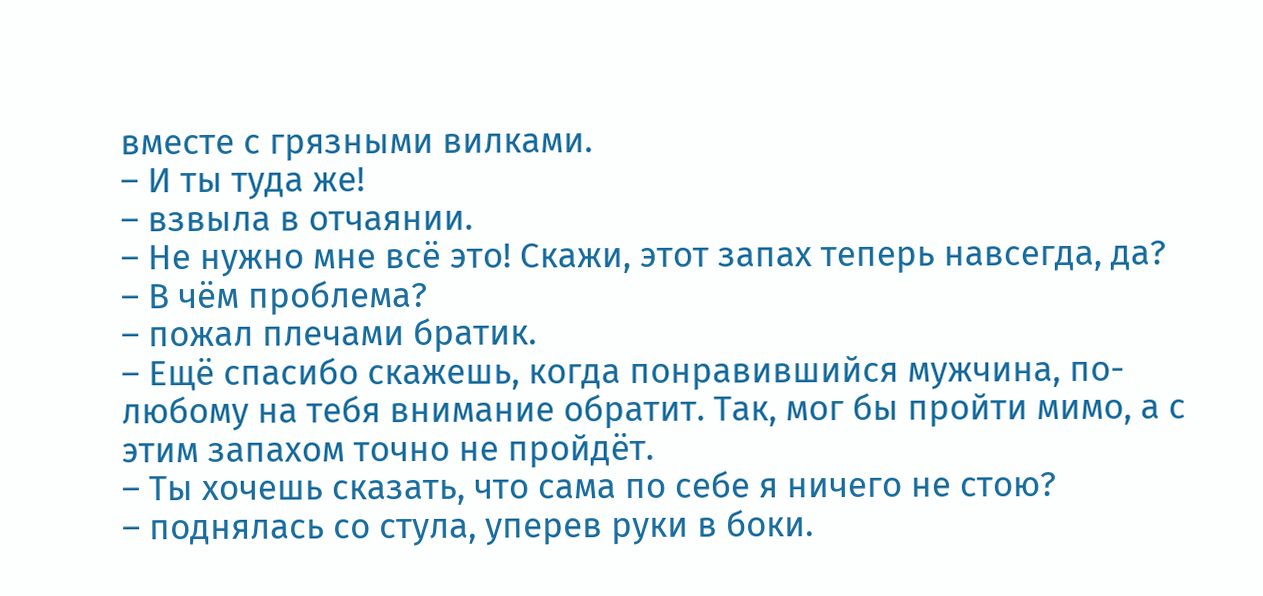вместе с грязными вилками.
– И ты туда же!
– взвыла в отчаянии.
– Не нужно мне всё это! Скажи, этот запах теперь навсегда, да?
– В чём проблема?
– пожал плечами братик.
– Ещё спасибо скажешь, когда понравившийся мужчина, по-любому на тебя внимание обратит. Так, мог бы пройти мимо, а с этим запахом точно не пройдёт.
– Ты хочешь сказать, что сама по себе я ничего не стою?
– поднялась со стула, уперев руки в боки.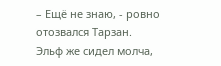– Ещё не знаю, - ровно отозвался Тарзан.
Эльф же сидел молча,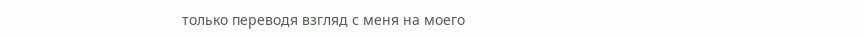только переводя взгляд с меня на моего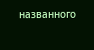названного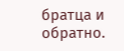братца и обратно.